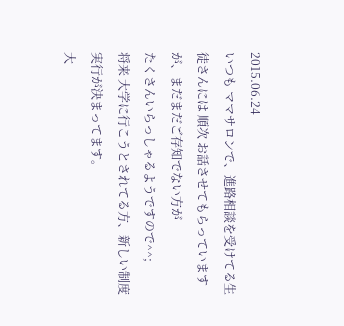2015.06.24
いつも ママサロンで、進路相談を受けてる生徒さんには 順次 お話させてもらっていますが、まだまだご存知でない方が
たくさんいらっしゃるようですので^^;
将来 大学に行こうとされてる方、新しい制度実行が決まってます。
大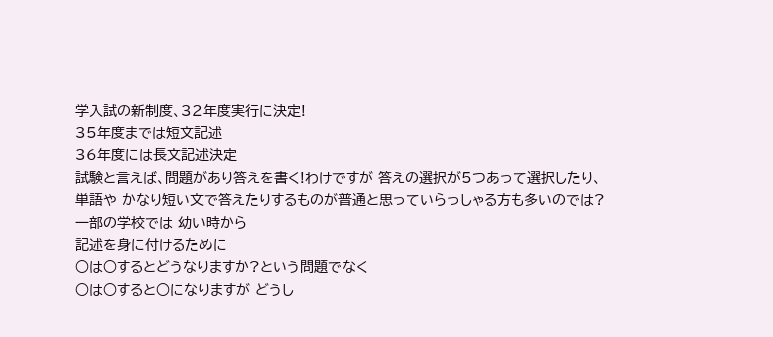学入試の新制度、32年度実行に決定!
35年度までは短文記述
36年度には長文記述決定
試験と言えば、問題があり答えを書く!わけですが 答えの選択が5つあって選択したり、
単語や かなり短い文で答えたりするものが普通と思っていらっしゃる方も多いのでは?
一部の学校では 幼い時から
記述を身に付けるために
○は○するとどうなりますか?という問題でなく
○は○すると○になりますが どうし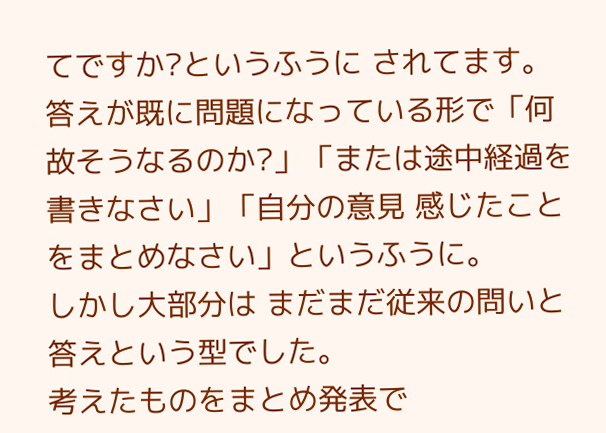てですか?というふうに されてます。
答えが既に問題になっている形で「何故そうなるのか?」「または途中経過を書きなさい」「自分の意見 感じたことをまとめなさい」というふうに。
しかし大部分は まだまだ従来の問いと答えという型でした。
考えたものをまとめ発表で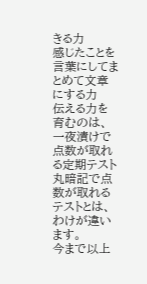きる力
感じたことを言葉にしてまとめて文章にする力
伝える力を育むのは、
一夜漬けで点数が取れる定期テスト
丸暗記で点数が取れるテストとは、わけが違います。
今まで以上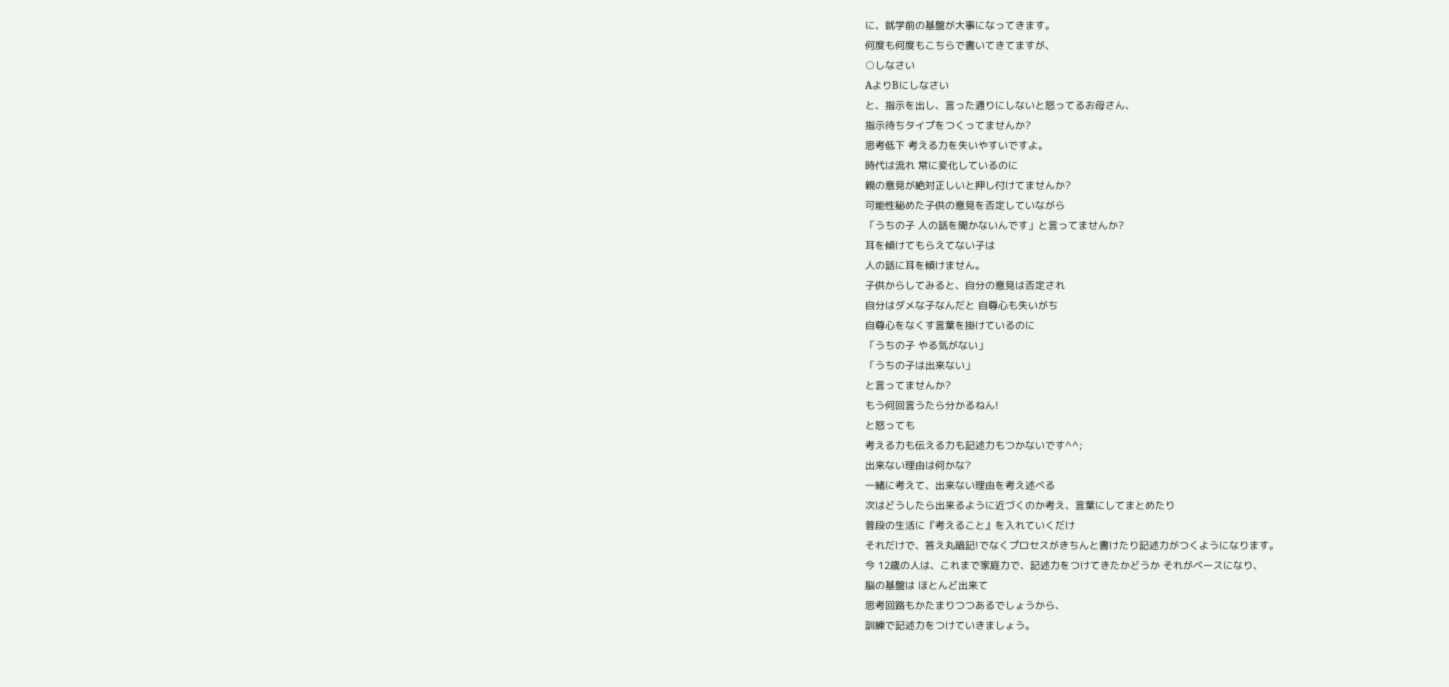に、就学前の基盤が大事になってきます。
何度も何度もこちらで書いてきてますが、
○しなさい
AよりBにしなさい
と、指示を出し、言った通りにしないと怒ってるお母さん、
指示待ちタイプをつくってませんか?
思考低下 考える力を失いやすいですよ。
時代は流れ 常に変化しているのに
親の意見が絶対正しいと押し付けてませんか?
可能性秘めた子供の意見を否定していながら
「うちの子 人の話を聞かないんです」と言ってませんか?
耳を傾けてもらえてない子は
人の話に耳を傾けません。
子供からしてみると、自分の意見は否定され
自分はダメな子なんだと 自尊心も失いがち
自尊心をなくす言葉を掛けているのに
「うちの子 やる気がない」
「うちの子は出来ない」
と言ってませんか?
もう何回言うたら分かるねん!
と怒っても
考える力も伝える力も記述力もつかないです^^;
出来ない理由は何かな?
一緒に考えて、出来ない理由を考え述べる
次はどうしたら出来るように近づくのか考え、言葉にしてまとめたり
普段の生活に『考えること』を入れていくだけ
それだけで、答え丸暗記!でなくプロセスがきちんと書けたり記述力がつくようになります。
今 12歳の人は、これまで家庭力で、記述力をつけてきたかどうか それがベースになり、
脳の基盤は ほとんど出来て
思考回路もかたまりつつあるでしょうから、
訓練で記述力をつけていきましょう。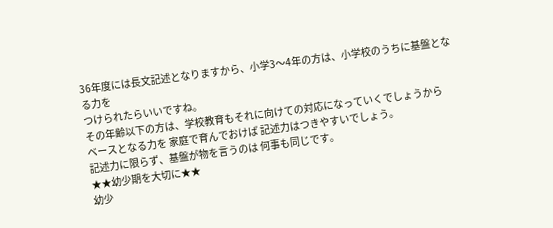36年度には長文記述となりますから、小学3〜4年の方は、小学校のうちに基盤となる力を
つけられたらいいですね。
その年齢以下の方は、学校教育もそれに向けての対応になっていくでしょうから
ベースとなる力を 家庭で育んでおけば 記述力はつきやすいでしょう。
記述力に限らず、基盤が物を言うのは 何事も同じです。
★★幼少期を大切に★★
幼少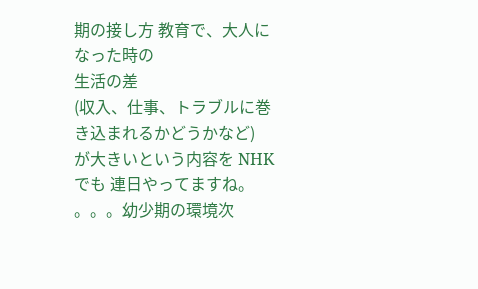期の接し方 教育で、大人になった時の
生活の差
(収入、仕事、トラブルに巻き込まれるかどうかなど)
が大きいという内容を NHKでも 連日やってますね。
。。。幼少期の環境次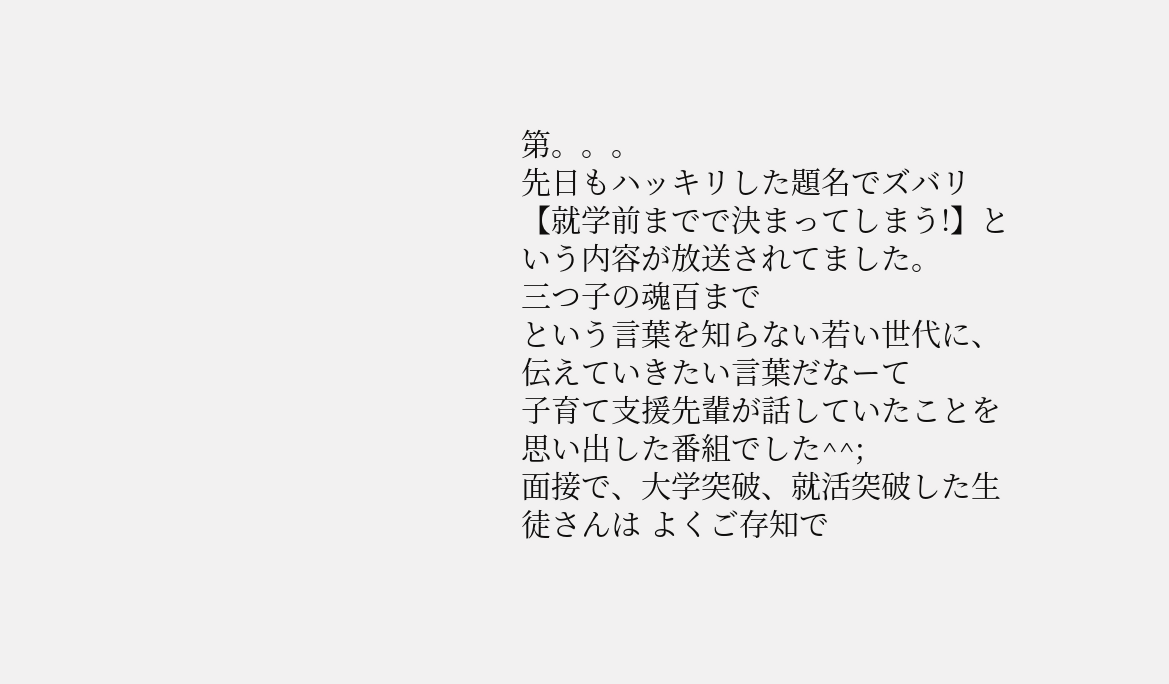第。。。
先日もハッキリした題名でズバリ
【就学前までで決まってしまう!】という内容が放送されてました。
三つ子の魂百まで
という言葉を知らない若い世代に、
伝えていきたい言葉だなーて
子育て支援先輩が話していたことを思い出した番組でした^^;
面接で、大学突破、就活突破した生徒さんは よくご存知で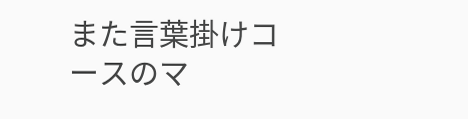また言葉掛けコースのマ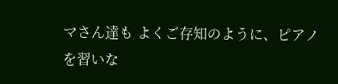マさん達も よくご存知のように、ピアノを習いな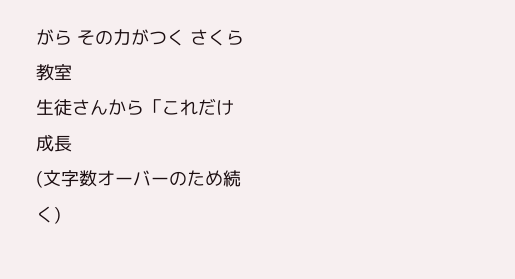がら その力がつく さくら教室
生徒さんから「これだけ成長
(文字数オーバーのため続く)